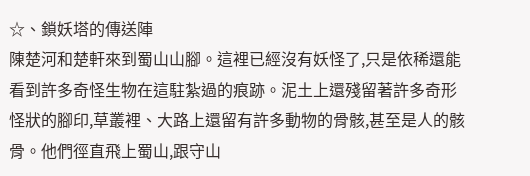☆、鎖妖塔的傳送陣
陳楚河和楚軒來到蜀山山腳。這裡已經沒有妖怪了,只是依稀還能看到許多奇怪生物在這駐紮過的痕跡。泥土上還殘留著許多奇形怪狀的腳印,草叢裡、大路上還留有許多動物的骨骸,甚至是人的骸骨。他們徑直飛上蜀山,跟守山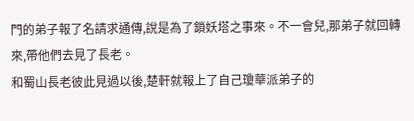門的弟子報了名請求通傳,說是為了鎖妖塔之事來。不一會兒,那弟子就回轉來,帶他們去見了長老。
和蜀山長老彼此見過以後,楚軒就報上了自己瓊華派弟子的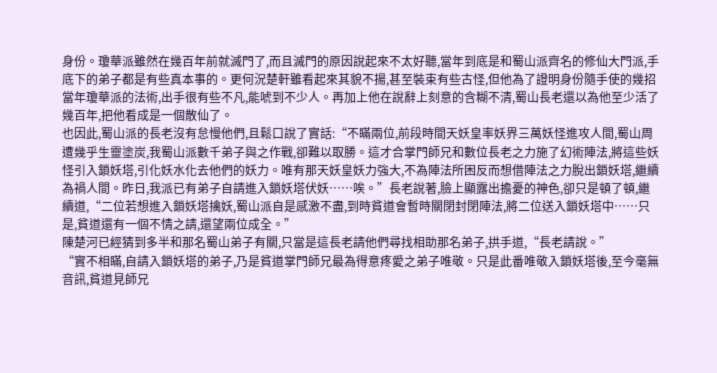身份。瓊華派雖然在幾百年前就滅門了,而且滅門的原因說起來不太好聽,當年到底是和蜀山派齊名的修仙大門派,手底下的弟子都是有些真本事的。更何況楚軒雖看起來其貌不揚,甚至裝束有些古怪,但他為了證明身份隨手使的幾招當年瓊華派的法術,出手很有些不凡,能唬到不少人。再加上他在說辭上刻意的含糊不清,蜀山長老還以為他至少活了幾百年,把他看成是一個散仙了。
也因此,蜀山派的長老沒有怠慢他們,且鬆口說了實話:“不瞞兩位,前段時間天妖皇率妖界三萬妖怪進攻人間,蜀山周遭幾乎生靈塗炭,我蜀山派數千弟子與之作戰,卻難以取勝。這才合掌門師兄和數位長老之力施了幻術陣法,將這些妖怪引入鎖妖塔,引化妖水化去他們的妖力。唯有那天妖皇妖力強大,不為陣法所困反而想借陣法之力脫出鎖妖塔,繼續為禍人間。昨日,我派已有弟子自請進入鎖妖塔伏妖……唉。”長老說著,臉上顯露出擔憂的神色,卻只是頓了頓,繼續道,“二位若想進入鎖妖塔擒妖,蜀山派自是感激不盡,到時貧道會暫時關閉封閉陣法,將二位送入鎖妖塔中……只是,貧道還有一個不情之請,還望兩位成全。”
陳楚河已經猜到多半和那名蜀山弟子有關,只當是這長老請他們尋找相助那名弟子,拱手道,“長老請說。”
“實不相瞞,自請入鎖妖塔的弟子,乃是貧道掌門師兄最為得意疼愛之弟子唯敬。只是此番唯敬入鎖妖塔後,至今毫無音訊,貧道見師兄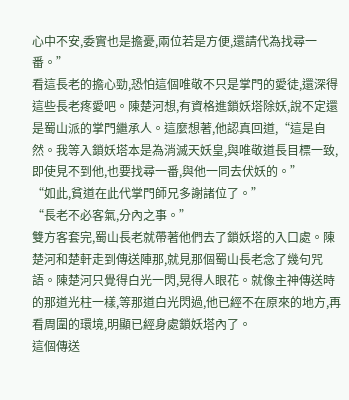心中不安,委實也是擔憂,兩位若是方便,還請代為找尋一番。”
看這長老的擔心勁,恐怕這個唯敬不只是掌門的愛徒,還深得這些長老疼愛吧。陳楚河想,有資格進鎖妖塔除妖,說不定還是蜀山派的掌門繼承人。這麼想著,他認真回道,“這是自然。我等入鎖妖塔本是為消滅天妖皇,與唯敬道長目標一致,即使見不到他,也要找尋一番,與他一同去伏妖的。”
“如此,貧道在此代掌門師兄多謝諸位了。”
“長老不必客氣,分內之事。”
雙方客套完,蜀山長老就帶著他們去了鎖妖塔的入口處。陳楚河和楚軒走到傳送陣那,就見那個蜀山長老念了幾句咒語。陳楚河只覺得白光一閃,晃得人眼花。就像主神傳送時的那道光柱一樣,等那道白光閃過,他已經不在原來的地方,再看周圍的環境,明顯已經身處鎖妖塔內了。
這個傳送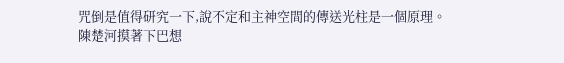咒倒是值得研究一下,說不定和主神空間的傳送光柱是一個原理。
陳楚河摸著下巴想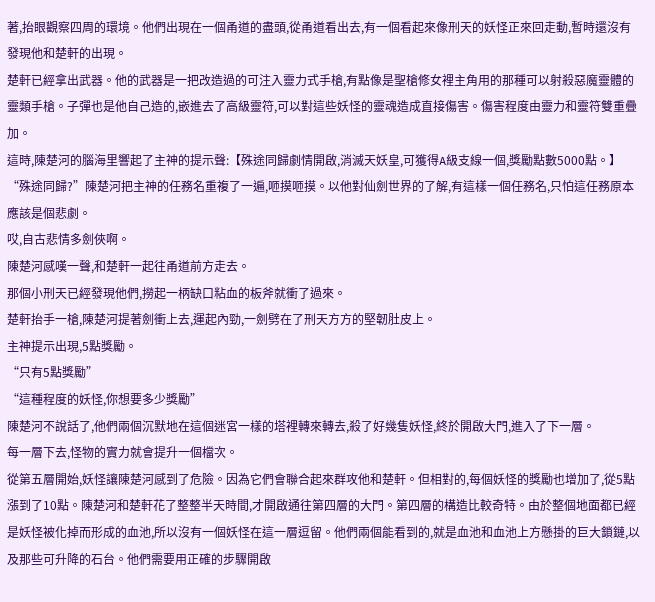著,抬眼觀察四周的環境。他們出現在一個甬道的盡頭,從甬道看出去,有一個看起來像刑天的妖怪正來回走動,暫時還沒有發現他和楚軒的出現。
楚軒已經拿出武器。他的武器是一把改造過的可注入靈力式手槍,有點像是聖槍修女裡主角用的那種可以射殺惡魔靈體的靈類手槍。子彈也是他自己造的,嵌進去了高級靈符,可以對這些妖怪的靈魂造成直接傷害。傷害程度由靈力和靈符雙重疊加。
這時,陳楚河的腦海里響起了主神的提示聲:【殊途同歸劇情開啟,消滅天妖皇,可獲得A級支線一個,獎勵點數5000點。】
“殊途同歸?”陳楚河把主神的任務名重複了一遍,咂摸咂摸。以他對仙劍世界的了解,有這樣一個任務名,只怕這任務原本應該是個悲劇。
哎,自古悲情多劍俠啊。
陳楚河感嘆一聲,和楚軒一起往甬道前方走去。
那個小刑天已經發現他們,撈起一柄缺口粘血的板斧就衝了過來。
楚軒抬手一槍,陳楚河提著劍衝上去,運起內勁,一劍劈在了刑天方方的堅韌肚皮上。
主神提示出現,5點獎勵。
“只有5點獎勵”
“這種程度的妖怪,你想要多少獎勵”
陳楚河不說話了,他們兩個沉默地在這個迷宮一樣的塔裡轉來轉去,殺了好幾隻妖怪,終於開啟大門,進入了下一層。
每一層下去,怪物的實力就會提升一個檔次。
從第五層開始,妖怪讓陳楚河感到了危險。因為它們會聯合起來群攻他和楚軒。但相對的,每個妖怪的獎勵也增加了,從5點漲到了10點。陳楚河和楚軒花了整整半天時間,才開啟通往第四層的大門。第四層的構造比較奇特。由於整個地面都已經是妖怪被化掉而形成的血池,所以沒有一個妖怪在這一層逗留。他們兩個能看到的,就是血池和血池上方懸掛的巨大鎖鏈,以及那些可升降的石台。他們需要用正確的步驟開啟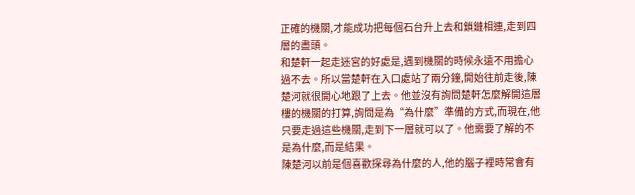正確的機關,才能成功把每個石台升上去和鎖鏈相連,走到四層的盡頭。
和楚軒一起走迷宮的好處是,遇到機關的時候永遠不用擔心過不去。所以當楚軒在入口處站了兩分鐘,開始往前走後,陳楚河就很開心地跟了上去。他並沒有詢問楚軒怎麼解開這層樓的機關的打算,詢問是為“為什麼”準備的方式,而現在,他只要走過這些機關,走到下一層就可以了。他需要了解的不是為什麼,而是結果。
陳楚河以前是個喜歡探尋為什麼的人,他的腦子裡時常會有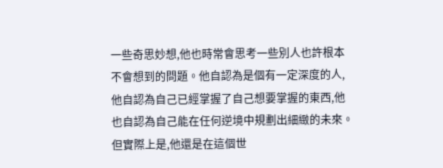一些奇思妙想,他也時常會思考一些別人也許根本不會想到的問題。他自認為是個有一定深度的人,他自認為自己已經掌握了自己想要掌握的東西,他也自認為自己能在任何逆境中規劃出細緻的未來。
但實際上是,他還是在這個世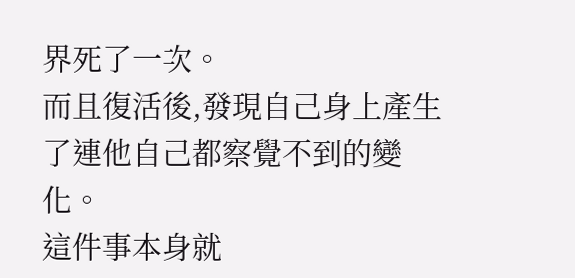界死了一次。
而且復活後,發現自己身上產生了連他自己都察覺不到的變化。
這件事本身就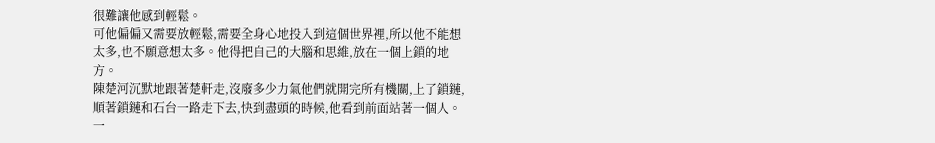很難讓他感到輕鬆。
可他偏偏又需要放輕鬆,需要全身心地投入到這個世界裡,所以他不能想太多,也不願意想太多。他得把自己的大腦和思維,放在一個上鎖的地方。
陳楚河沉默地跟著楚軒走,沒廢多少力氣他們就開完所有機關,上了鎖鏈,順著鎖鏈和石台一路走下去,快到盡頭的時候,他看到前面站著一個人。一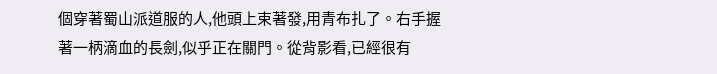個穿著蜀山派道服的人,他頭上束著發,用青布扎了。右手握著一柄滴血的長劍,似乎正在關門。從背影看,已經很有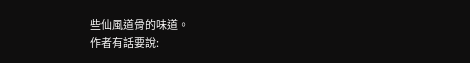些仙風道骨的味道。
作者有話要說: